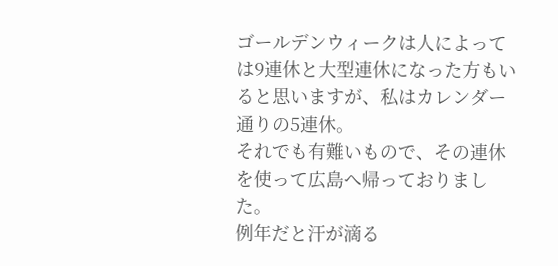ゴールデンウィークは人によっては9連休と大型連休になった方もいると思いますが、私はカレンダー通りの5連休。
それでも有難いもので、その連休を使って広島へ帰っておりました。
例年だと汗が滴る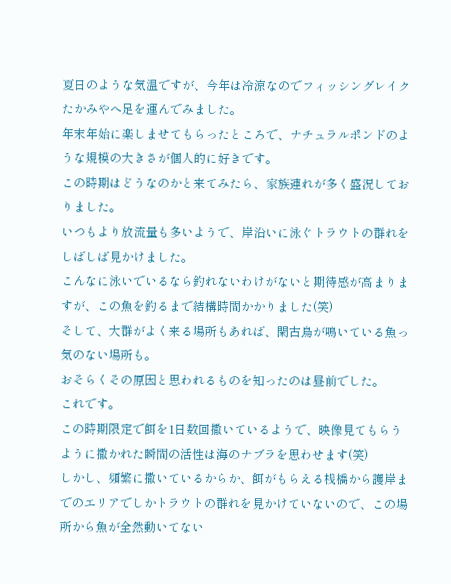夏日のような気温ですが、今年は冷涼なのでフィッシングレイクたかみやへ足を運んでみました。
年末年始に楽しませてもらったところで、ナチュラルポンドのような規模の大きさが個人的に好きです。
この時期はどうなのかと来てみたら、家族連れが多く盛況しておりました。
いつもより放流量も多いようで、岸沿いに泳ぐトラウトの群れをしばしば見かけました。
こんなに泳いでいるなら釣れないわけがないと期待感が高まりますが、この魚を釣るまで結構時間かかりました(笑)
そして、大群がよく来る場所もあれば、閑古鳥が鳴いている魚っ気のない場所も。
おそらくその原因と思われるものを知ったのは昼前でした。
これです。
この時期限定で餌を1日数回撒いているようで、映像見てもらうように撒かれた瞬間の活性は海のナブラを思わせます(笑)
しかし、頻繁に撒いているからか、餌がもらえる桟橋から護岸までのエリアでしかトラウトの群れを見かけていないので、この場所から魚が全然動いてない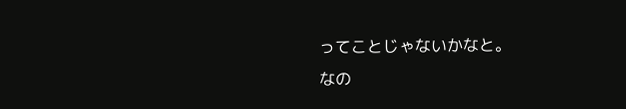ってことじゃないかなと。
なの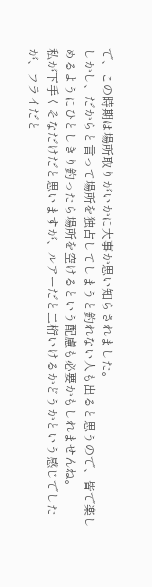で、この時期は場所取りがいかに大事か思い知らされました。
しかし、だからと言って場所を独占してしまうと釣れない人も出ると思うので、皆で楽しめるようにひとしきり釣ったら場所を空けるという配慮も必要かもしれませんね。
私が下手くそなだけだと思いますが、ルアーだと二桁いけるかどうかという感じでしたが、フライだと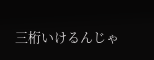三桁いけるんじゃ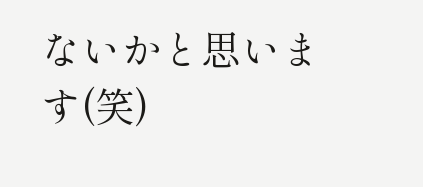ないかと思います(笑)